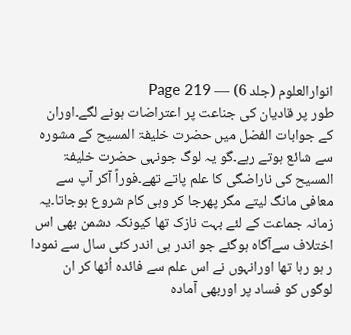انوارالعلوم (جلد 6) — Page 219
طور پر قادیان کی جناعت پر اعتراضات ہونے لگے۔اوران کے جوابات الفضل میں حضرت خلیفۃ المسیح کے مشورہ سے شائع ہوتے رہے۔گو یہ لوگ جونہی حضرت خلیفۃ المسیح کی ناراضگی کا علم پاتے تھے۔فوراً آکر آپ سے معافی مانگ لیتے مگر پھرجا کر وہی کام شروع ہوجاتا۔یہ زمانہ جماعت کے لئے بہت نازک تھا کیونکہ دشمن بھی اس اختلاف سےآگاہ ہوگئے جو اندر ہی اندر کئی سال سے نمودا ر ہو رہا تھا اورانہوں نے اس علم سے فائدہ اُٹھا کر ان لوگوں کو فساد پر اوربھی آمادہ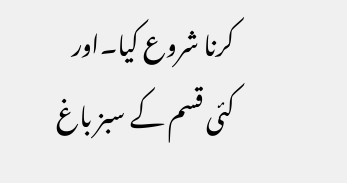کرنا شروع کیا۔اور کئی قسم کے سبز باغ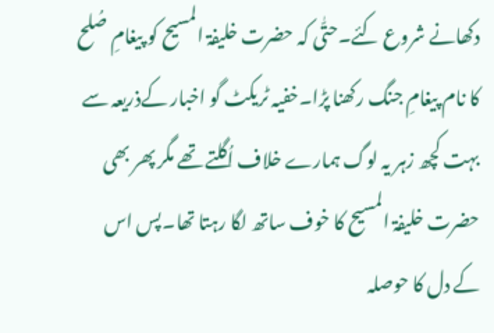دکھانے شروع کئے۔حتّٰی کہ حضرت خلیفۃ المسیح کو پیغامِ صُلح کا نام پیغامِ جنگ رکھنا پڑا۔خفیہ ٹریکٹ گو اخبار کےذریعہ سے بہت کچھ زہر یہ لوگ ہمارے خلاف اُگلتے تھے مگر پھر بھی حضرت خلیفۃ المسیح کا خوف ساتھ لگا رہتا تھا۔پس اس کے دل کا حوصلہ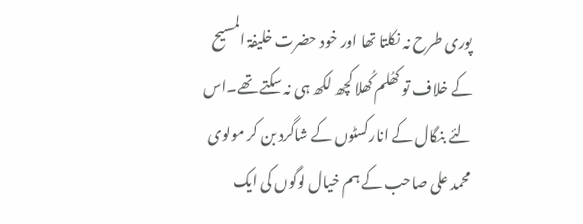پوری طرح نہ نکلتا تھا اور خود حضرت خلیفۃ المسیح کے خلاف تو کھُلم کُھلا کچھ لکھ ہی نہ سکتے تھے۔اس لئے بنگال کے انارکسٹوں کے شاگرد بن کر مولوی محمد علی صاحب کے ہم خیال لوگوں کی ایک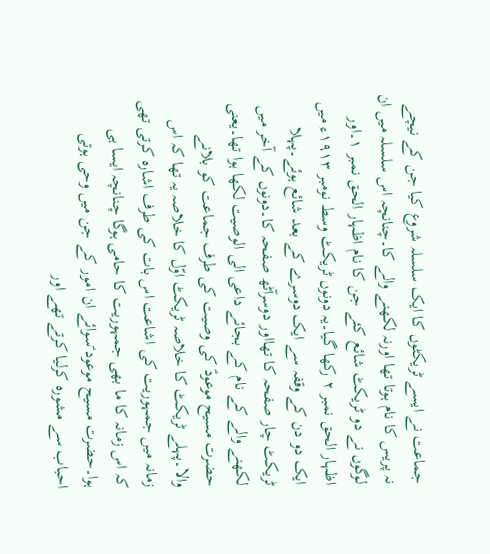جماعت نے ایسے ٹریکٹوں کا ایک سلسلہ شروع کیا جن کے نیچے نہ پریس کا نام ہوتا تھا اورنہ لکھنے والے کا۔چنانچہ اس سلسلہ میں ان لوگوں نے دو ٹریکٹ شائع کئے جن کا نام اظہار الحق نمبر ۱۔اور اظہار الحق نمبر ۲ رکھا گیا۔یہ دونوں ٹریکٹ وسط نومبر ۱۹۱۳ء میں ایک دو دن کے وقفہ سے ایک دوسرے کے بعد شائع ہوئے۔پہلا ٹریکٹ چار صفحہ کا تھااور دوسرآٹھ صفحہ کا۔دونوں کے آخر میں لکھنے والے کے نام کے بجائے داعی الی الوصیت لکھا ہوا تھا۔یعنی حضرت مسیح موعودؑ کی وصیت کی طرف جماعت کو بلانے والا۔پہلے ٹریکٹ کا خلاصہ ٹریکٹ اوّل کا خلاصہ یہ تھا کہ اس زمانہ میں جمہوریت کی اشاعت اس بات کی طرف اشارہ کرتی تھی کہ اس زمانہ کا ما بھی جمہوریت کا حامی ہوگا چنانچہ ایسا ہی ہوا۔حضرت مسیح موعود ؑسوائے ان امور کے جن میں وحی ہوتی احباب سے مشورہ کرلیا کرتے تھے اور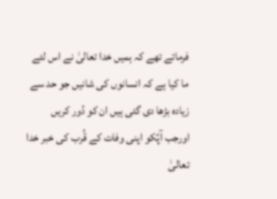فرماتے تھے کہ ہمیں خدا تعالیٰ نے اس لئے ما کیا ہے کہ انسانوں کی شانیں جو حد سے زیادہ بڑھا دی گئی ہیں ان کو دُور کریں اورجب آپؑکو اپنی وفات کے قُرب کی خبر خدا تعالیٰ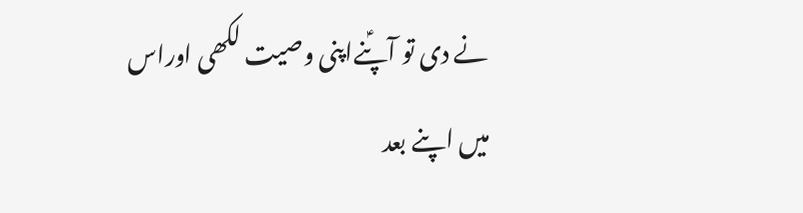نے دی تو آپؑنےاپنی وصیت لکھی اوراس میں اپنے بعد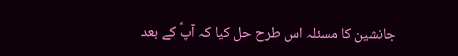جانشین کا مسئلہ اس طرح حل کیا کہ آپؑ کے بعد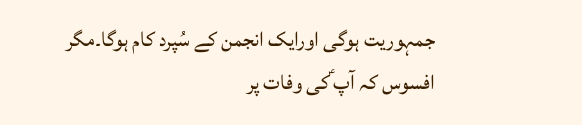جمہوریت ہوگی اورایک انجمن کے سُپرد کام ہوگا۔مگر افسوس کہ آپ ؑکی وفات پر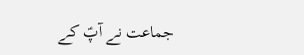جماعت نے آپؑ کے